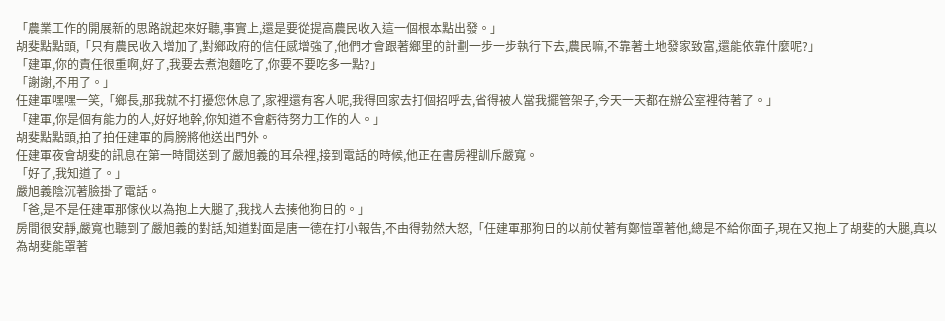「農業工作的開展新的思路說起來好聽,事實上,還是要從提高農民收入這一個根本點出發。」
胡斐點點頭,「只有農民收入增加了,對鄉政府的信任感增強了,他們才會跟著鄉里的計劃一步一步執行下去,農民嘛,不靠著土地發家致富,還能依靠什麼呢?」
「建軍,你的責任很重啊,好了,我要去煮泡麵吃了,你要不要吃多一點?」
「謝謝,不用了。」
任建軍嘿嘿一笑,「鄉長,那我就不打擾您休息了,家裡還有客人呢,我得回家去打個招呼去,省得被人當我擺管架子,今天一天都在辦公室裡待著了。」
「建軍,你是個有能力的人,好好地幹,你知道不會虧待努力工作的人。」
胡斐點點頭,拍了拍任建軍的肩膀將他送出門外。
任建軍夜會胡斐的訊息在第一時間送到了嚴旭義的耳朵裡,接到電話的時候,他正在書房裡訓斥嚴寬。
「好了,我知道了。」
嚴旭義陰沉著臉掛了電話。
「爸,是不是任建軍那傢伙以為抱上大腿了,我找人去揍他狗日的。」
房間很安靜,嚴寬也聽到了嚴旭義的對話,知道對面是唐一德在打小報告,不由得勃然大怒,「任建軍那狗日的以前仗著有鄭愷罩著他,總是不給你面子,現在又抱上了胡斐的大腿,真以為胡斐能罩著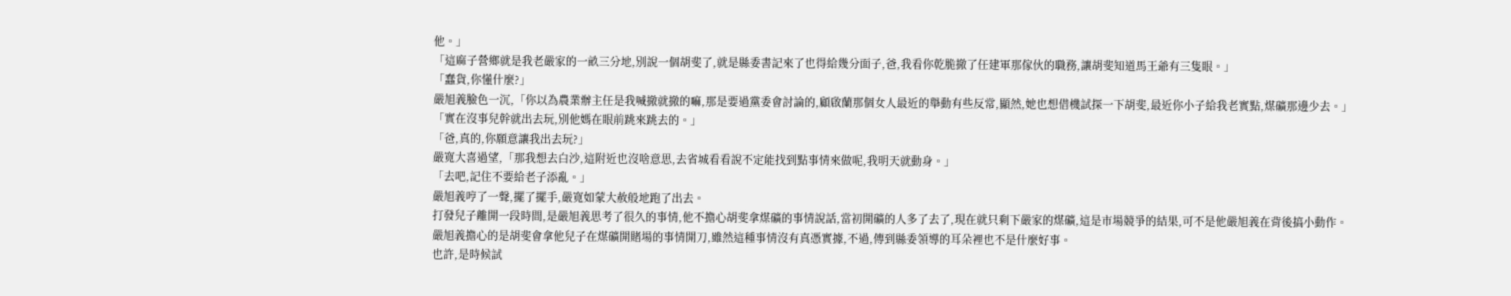他。」
「這麻子營鄉就是我老嚴家的一畝三分地,別說一個胡斐了,就是縣委書記來了也得給幾分面子,爸,我看你乾脆撤了任建軍那傢伙的職務,讓胡斐知道馬王爺有三隻眼。」
「蠢貨,你懂什麼?」
嚴旭義臉色一沉,「你以為農業辦主任是我喊撤就撤的嘛,那是要過黨委會討論的,顧啟蘭那個女人最近的舉動有些反常,顯然,她也想借機試探一下胡斐,最近你小子給我老實點,煤礦那邊少去。」
「實在沒事兒幹就出去玩,別他媽在眼前跳來跳去的。」
「爸,真的,你願意讓我出去玩?」
嚴寬大喜過望,「那我想去白沙,這附近也沒啥意思,去省城看看說不定能找到點事情來做呢,我明天就動身。」
「去吧,記住不要給老子添亂。」
嚴旭義哼了一聲,擺了擺手,嚴寬如蒙大赦般地跑了出去。
打發兒子離開一段時間,是嚴旭義思考了很久的事情,他不擔心胡斐拿煤礦的事情說話,當初開礦的人多了去了,現在就只剩下嚴家的煤礦,這是市場競爭的結果,可不是他嚴旭義在背後搞小動作。
嚴旭義擔心的是胡斐會拿他兒子在煤礦開賭場的事情開刀,雖然這種事情沒有真憑實據,不過,傳到縣委領導的耳朵裡也不是什麼好事。
也許,是時候試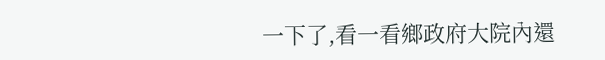一下了,看一看鄉政府大院內還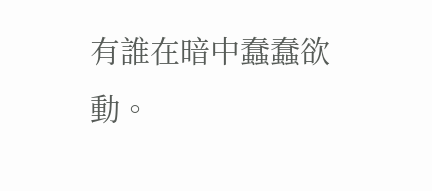有誰在暗中蠢蠢欲動。